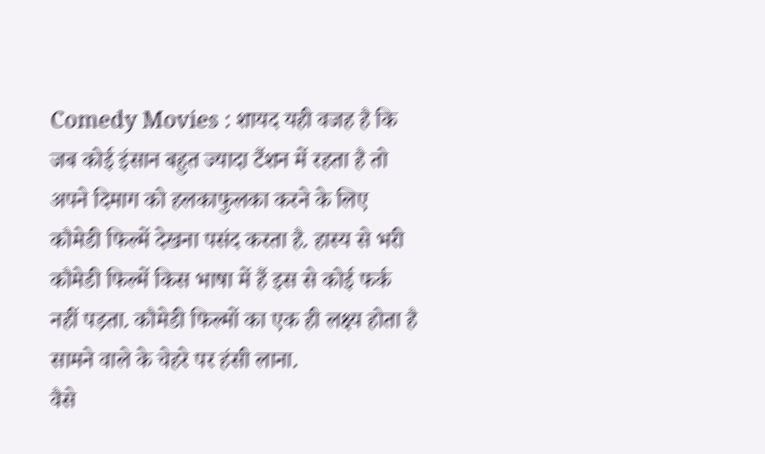Comedy Movies : शायद यही वजह है कि जब कोई इंसान बहुत ज्यादा टैंशन में रहता है तो अपने दिमाग को हलकाफुलका करने के लिए कौमेडी फिल्में देखना पसंद करता है. हास्य से भरी कौमेडी फिल्में किस भाषा में हैं इस से कोई फर्क नहीं पड़ता. कौमेडी फिल्मों का एक ही लक्ष्य होता है सामने वाले के चेहरे पर हंसी लाना.
वैसे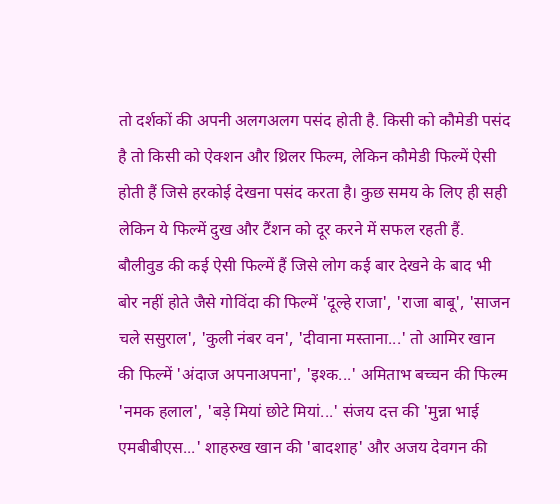तो दर्शकों की अपनी अलगअलग पसंद होती है. किसी को कौमेडी पसंद है तो किसी को ऐक्शन और थ्रिलर फिल्म, लेकिन कौमेडी फिल्में ऐसी होती हैं जिसे हरकोई देखना पसंद करता है। कुछ समय के लिए ही सही लेकिन ये फिल्में दुख और टैंशन को दूर करने में सफल रहती हैं.
बौलीवुड की कई ऐसी फिल्में हैं जिसे लोग कई बार देखने के बाद भी बोर नहीं होते जैसे गोविंदा की फिल्में 'दूल्हे राजा', 'राजा बाबू', 'साजन चले ससुराल', 'कुली नंबर वन', 'दीवाना मस्ताना...' तो आमिर खान की फिल्में 'अंदाज अपनाअपना', 'इश्क...' अमिताभ बच्चन की फिल्म 'नमक हलाल', 'बड़े मियां छोटे मियां...' संजय दत्त की 'मुन्ना भाई एमबीबीएस...' शाहरुख खान की 'बादशाह' और अजय देवगन की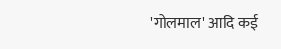'गोलमाल' आदि कई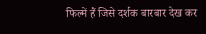फिल्में हैं जिसे दर्शक बारबार देख कर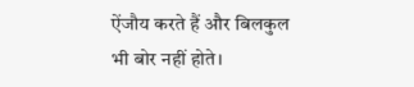ऐंजौय करते हैं और बिलकुल भी बोर नहीं होते।